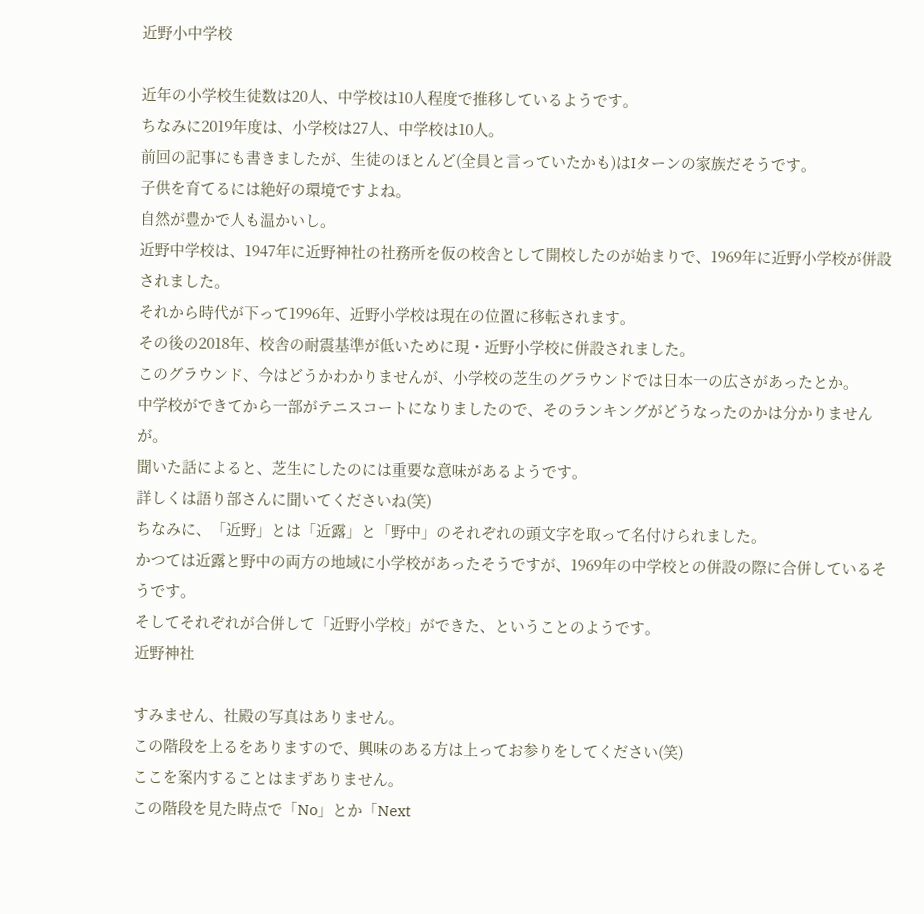近野小中学校

近年の小学校生徒数は20人、中学校は10人程度で推移しているようです。
ちなみに2019年度は、小学校は27人、中学校は10人。
前回の記事にも書きましたが、生徒のほとんど(全員と言っていたかも)はIターンの家族だそうです。
子供を育てるには絶好の環境ですよね。
自然が豊かで人も温かいし。
近野中学校は、1947年に近野神社の社務所を仮の校舎として開校したのが始まりで、1969年に近野小学校が併設されました。
それから時代が下って1996年、近野小学校は現在の位置に移転されます。
その後の2018年、校舎の耐震基準が低いために現・近野小学校に併設されました。
このグラウンド、今はどうかわかりませんが、小学校の芝生のグラウンドでは日本一の広さがあったとか。
中学校ができてから一部がテニスコートになりましたので、そのランキングがどうなったのかは分かりませんが。
聞いた話によると、芝生にしたのには重要な意味があるようです。
詳しくは語り部さんに聞いてくださいね(笑)
ちなみに、「近野」とは「近露」と「野中」のそれぞれの頭文字を取って名付けられました。
かつては近露と野中の両方の地域に小学校があったそうですが、1969年の中学校との併設の際に合併しているそうです。
そしてそれぞれが合併して「近野小学校」ができた、ということのようです。
近野神社

すみません、社殿の写真はありません。
この階段を上るをありますので、興味のある方は上ってお参りをしてください(笑)
ここを案内することはまずありません。
この階段を見た時点で「No」とか「Next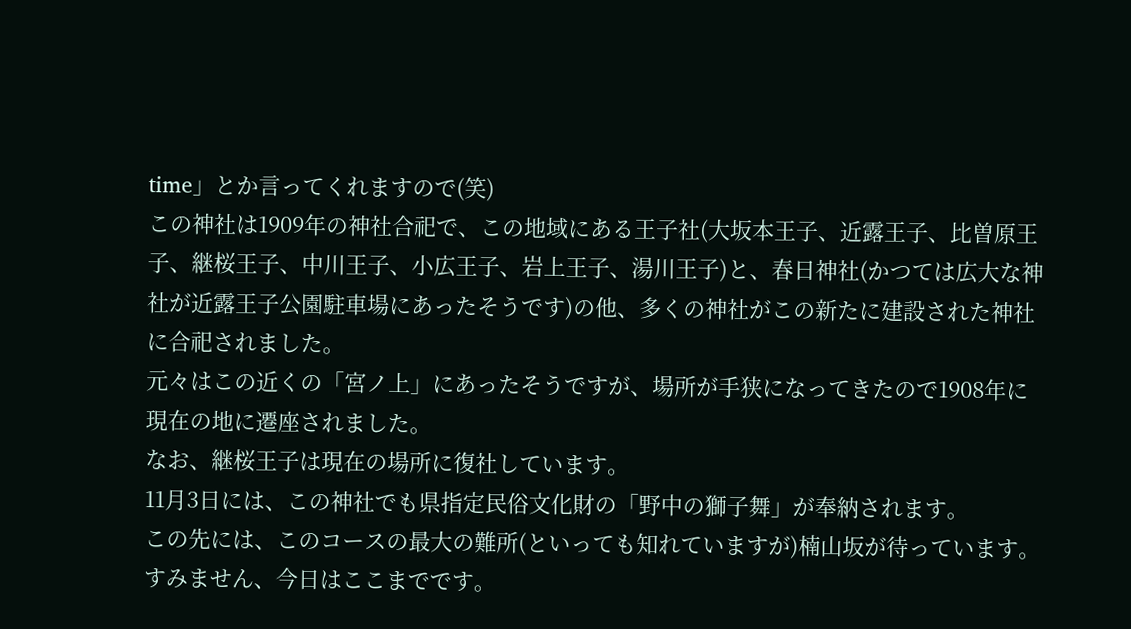time」とか言ってくれますので(笑)
この神社は1909年の神社合祀で、この地域にある王子社(大坂本王子、近露王子、比曽原王子、継桜王子、中川王子、小広王子、岩上王子、湯川王子)と、春日神社(かつては広大な神社が近露王子公園駐車場にあったそうです)の他、多くの神社がこの新たに建設された神社に合祀されました。
元々はこの近くの「宮ノ上」にあったそうですが、場所が手狭になってきたので1908年に現在の地に遷座されました。
なお、継桜王子は現在の場所に復社しています。
11月3日には、この神社でも県指定民俗文化財の「野中の獅子舞」が奉納されます。
この先には、このコースの最大の難所(といっても知れていますが)楠山坂が待っています。
すみません、今日はここまでです。